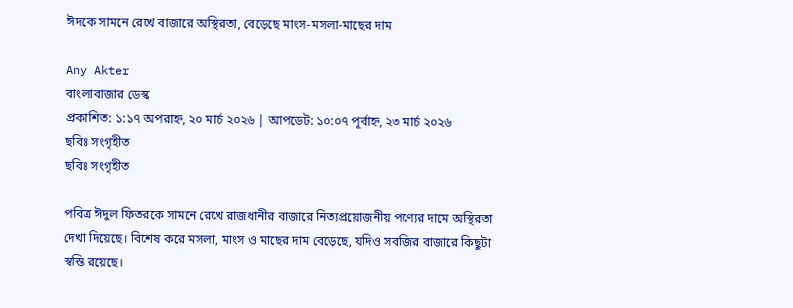ঈদকে সামনে রেখে বাজারে অস্থিরতা, বেড়েছে মাংস-মসলা-মাছের দাম

Any Akter
বাংলাবাজার ডেস্ক
প্রকাশিত: ১:১৭ অপরাহ্ন, ২০ মার্চ ২০২৬ | আপডেট: ১০:০৭ পূর্বাহ্ন, ২৩ মার্চ ২০২৬
ছবিঃ সংগৃহীত
ছবিঃ সংগৃহীত

পবিত্র ঈদুল ফিতরকে সামনে রেখে রাজধানীর বাজারে নিত্যপ্রয়োজনীয় পণ্যের দামে অস্থিরতা দেখা দিয়েছে। বিশেষ করে মসলা, মাংস ও মাছের দাম বেড়েছে, যদিও সবজির বাজারে কিছুটা স্বস্তি রয়েছে।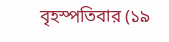বৃহস্পতিবার (১৯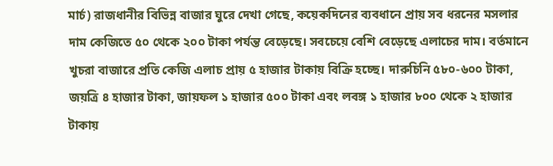মার্চ) রাজধানীর বিভিন্ন বাজার ঘুরে দেখা গেছে, কয়েকদিনের ব্যবধানে প্রায় সব ধরনের মসলার দাম কেজিতে ৫০ থেকে ২০০ টাকা পর্যন্ত বেড়েছে। সবচেয়ে বেশি বেড়েছে এলাচের দাম। বর্তমানে খুচরা বাজারে প্রতি কেজি এলাচ প্রায় ৫ হাজার টাকায় বিক্রি হচ্ছে। দারুচিনি ৫৮০-৬০০ টাকা, জয়ত্রি ৪ হাজার টাকা, জায়ফল ১ হাজার ৫০০ টাকা এবং লবঙ্গ ১ হাজার ৮০০ থেকে ২ হাজার টাকায়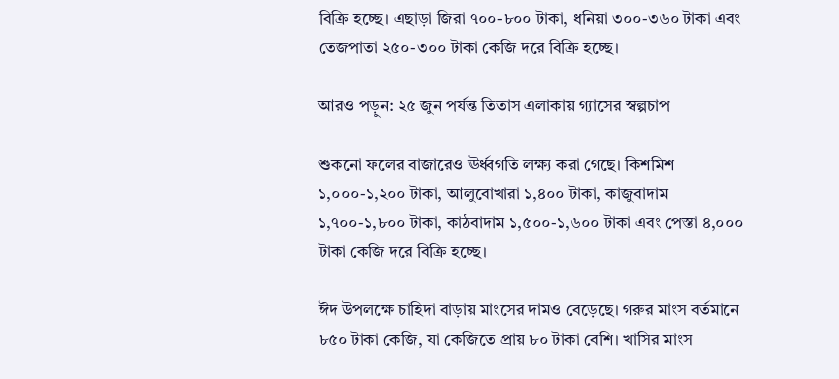বিক্রি হচ্ছে। এছাড়া জিরা ৭০০-৮০০ টাকা, ধনিয়া ৩০০-৩৬০ টাকা এবং তেজপাতা ২৫০-৩০০ টাকা কেজি দরে বিক্রি হচ্ছে।

আরও পড়ুন: ২৫ জুন পর্যন্ত তিতাস এলাকায় গ্যাসের স্বল্পচাপ

শুকনো ফলের বাজারেও ঊর্ধ্বগতি লক্ষ্য করা গেছে। কিশমিশ ১,০০০-১,২০০ টাকা, আলুবোখারা ১,৪০০ টাকা, কাজুবাদাম ১,৭০০-১,৮০০ টাকা, কাঠবাদাম ১,৫০০-১,৬০০ টাকা এবং পেস্তা ৪,০০০ টাকা কেজি দরে বিক্রি হচ্ছে।

ঈদ উপলক্ষে চাহিদা বাড়ায় মাংসের দামও বেড়েছে। গরুর মাংস বর্তমানে ৮৫০ টাকা কেজি, যা কেজিতে প্রায় ৮০ টাকা বেশি। খাসির মাংস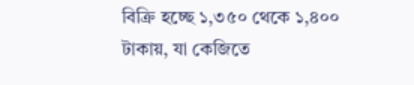বিক্রি হচ্ছে ১,৩৫০ থেকে ১,৪০০ টাকায়, যা কেজিতে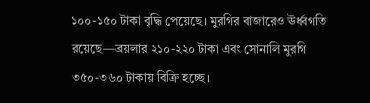১০০-১৫০ টাকা বৃদ্ধি পেয়েছে। মুরগির বাজারেও ঊর্ধ্বগতি রয়েছে—ব্রয়লার ২১০-২২০ টাকা এবং সোনালি মুরগি ৩৫০-৩৬০ টাকায় বিক্রি হচ্ছে।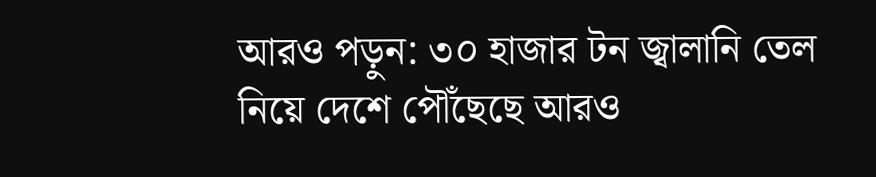আরও পড়ুন: ৩০ হাজার টন জ্বালানি তেল নিয়ে দেশে পৌঁছেছে আরও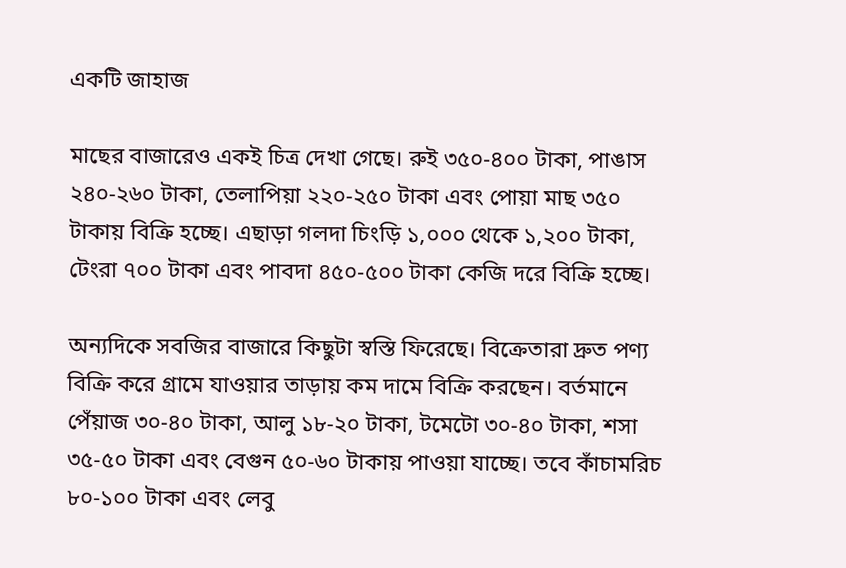একটি জাহাজ

মাছের বাজারেও একই চিত্র দেখা গেছে। রুই ৩৫০-৪০০ টাকা, পাঙাস ২৪০-২৬০ টাকা, তেলাপিয়া ২২০-২৫০ টাকা এবং পোয়া মাছ ৩৫০ টাকায় বিক্রি হচ্ছে। এছাড়া গলদা চিংড়ি ১,০০০ থেকে ১,২০০ টাকা, টেংরা ৭০০ টাকা এবং পাবদা ৪৫০-৫০০ টাকা কেজি দরে বিক্রি হচ্ছে।

অন্যদিকে সবজির বাজারে কিছুটা স্বস্তি ফিরেছে। বিক্রেতারা দ্রুত পণ্য বিক্রি করে গ্রামে যাওয়ার তাড়ায় কম দামে বিক্রি করছেন। বর্তমানে পেঁয়াজ ৩০-৪০ টাকা, আলু ১৮-২০ টাকা, টমেটো ৩০-৪০ টাকা, শসা ৩৫-৫০ টাকা এবং বেগুন ৫০-৬০ টাকায় পাওয়া যাচ্ছে। তবে কাঁচামরিচ ৮০-১০০ টাকা এবং লেবু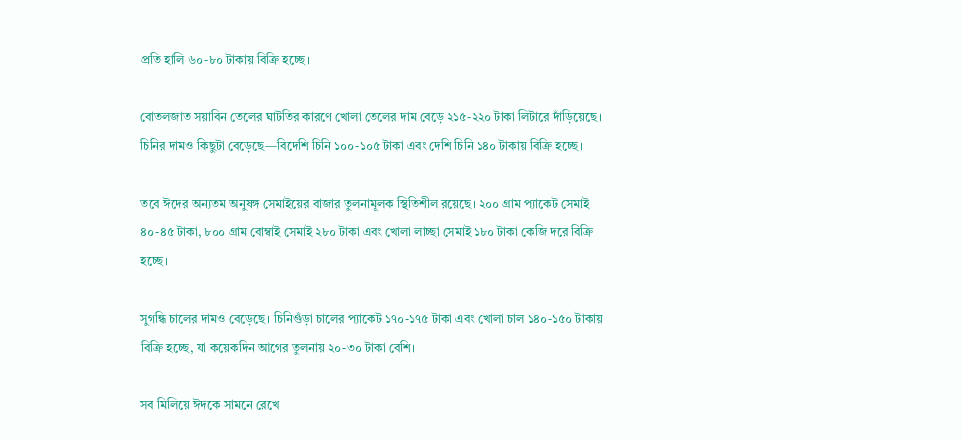প্রতি হালি ৬০-৮০ টাকায় বিক্রি হচ্ছে।

বোতলজাত সয়াবিন তেলের ঘাটতির কারণে খোলা তেলের দাম বেড়ে ২১৫-২২০ টাকা লিটারে দাঁড়িয়েছে। চিনির দামও কিছুটা বেড়েছে—বিদেশি চিনি ১০০-১০৫ টাকা এবং দেশি চিনি ১৪০ টাকায় বিক্রি হচ্ছে।

তবে ঈদের অন্যতম অনুষঙ্গ সেমাইয়ের বাজার তুলনামূলক স্থিতিশীল রয়েছে। ২০০ গ্রাম প্যাকেট সেমাই ৪০-৪৫ টাকা, ৮০০ গ্রাম বোম্বাই সেমাই ২৮০ টাকা এবং খোলা লাচ্ছা সেমাই ১৮০ টাকা কেজি দরে বিক্রি হচ্ছে।

সুগন্ধি চালের দামও বেড়েছে। চিনিগুঁড়া চালের প্যাকেট ১৭০-১৭৫ টাকা এবং খোলা চাল ১৪০-১৫০ টাকায় বিক্রি হচ্ছে, যা কয়েকদিন আগের তুলনায় ২০-৩০ টাকা বেশি।

সব মিলিয়ে ঈদকে সামনে রেখে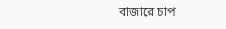বাজারে চাপ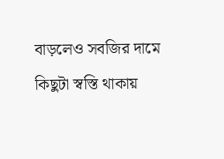বাড়লেও সবজির দামে কিছুটা স্বস্তি থাকায়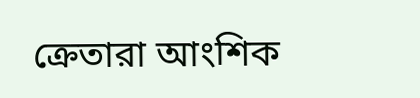ক্রেতারা আংশিক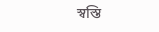স্বস্তি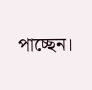পাচ্ছেন।